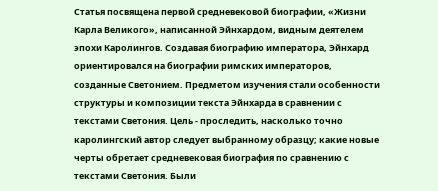Статья посвящена первой средневековой биографии, «Жизни Карла Великого», написанной Эйнхардом, видным деятелем эпохи Каролингов. Создавая биографию императора, Эйнхард ориентировался на биографии римских императоров, созданные Светонием. Предметом изучения стали особенности структуры и композиции текста Эйнхарда в сравнении с текстами Светония. Цель - проследить, насколько точно каролингский автор следует выбранному образцу; какие новые черты обретает средневековая биография по сравнению с текстами Светония. Были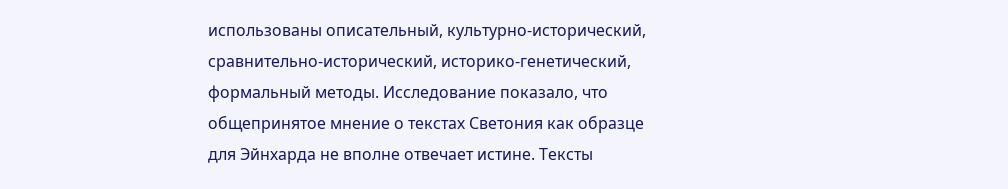использованы описательный, культурно-исторический, сравнительно-исторический, историко-генетический, формальный методы. Исследование показало, что общепринятое мнение о текстах Светония как образце для Эйнхарда не вполне отвечает истине. Тексты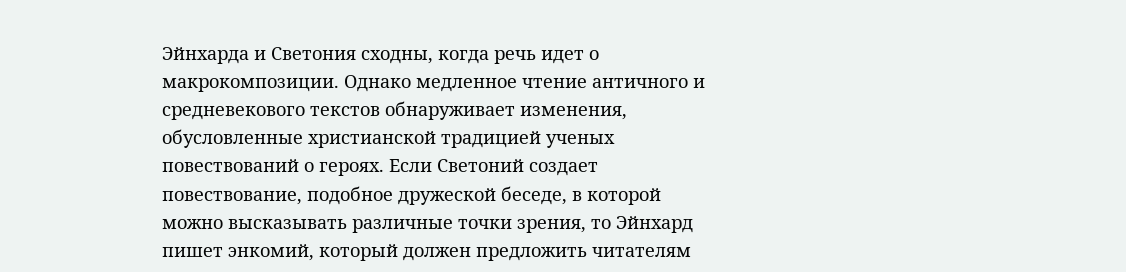Эйнхарда и Светония сходны, когда речь идет о макрокомпозиции. Однако медленное чтение античного и средневекового текстов обнаруживает изменения, обусловленные христианской традицией ученых повествований о героях. Если Светоний создает повествование, подобное дружеской беседе, в которой можно высказывать различные точки зрения, то Эйнхард пишет энкомий, который должен предложить читателям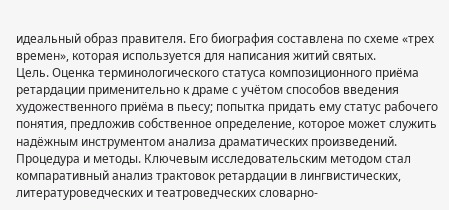идеальный образ правителя. Его биография составлена по схеме «трех времен», которая используется для написания житий святых.
Цель. Оценка терминологического статуса композиционного приёма ретардации применительно к драме с учётом способов введения художественного приёма в пьесу; попытка придать ему статус рабочего понятия, предложив собственное определение, которое может служить надёжным инструментом анализа драматических произведений.
Процедура и методы. Ключевым исследовательским методом стал компаративный анализ трактовок ретардации в лингвистических, литературоведческих и театроведческих словарно-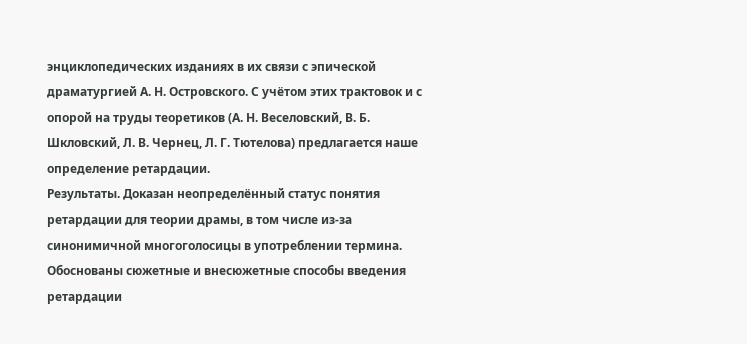энциклопедических изданиях в их связи с эпической драматургией А. Н. Островского. С учётом этих трактовок и с опорой на труды теоретиков (А. Н. Веселовский, В. Б. Шкловский, Л. В. Чернец, Л. Г. Тютелова) предлагается наше определение ретардации.
Результаты. Доказан неопределённый статус понятия ретардации для теории драмы, в том числе из-за синонимичной многоголосицы в употреблении термина. Обоснованы сюжетные и внесюжетные способы введения ретардации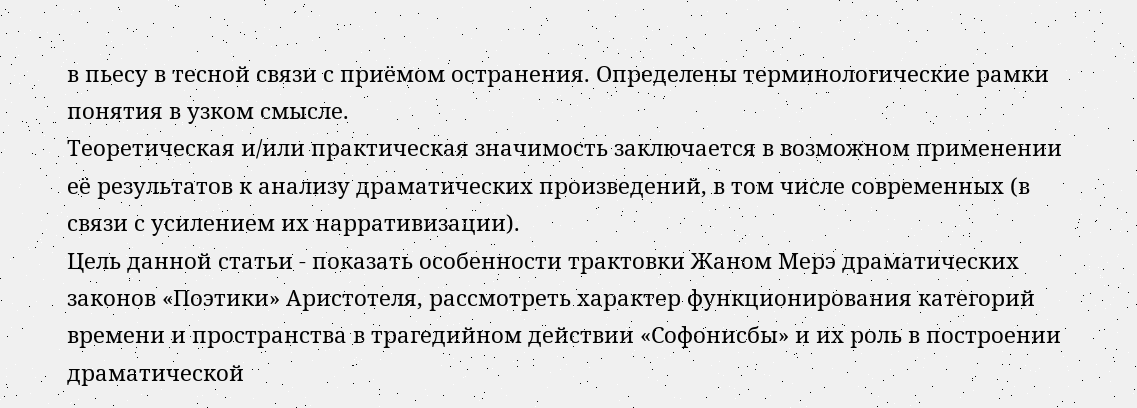в пьесу в тесной связи с приёмом остранения. Определены терминологические рамки понятия в узком смысле.
Теоретическая и/или практическая значимость заключается в возможном применении её результатов к анализу драматических произведений, в том числе современных (в связи с усилением их нарративизации).
Цель данной статьи - показать особенности трактовки Жаном Мерэ драматических законов «Поэтики» Аристотеля, рассмотреть характер функционирования категорий времени и пространства в трагедийном действии «Софонисбы» и их роль в построении драматической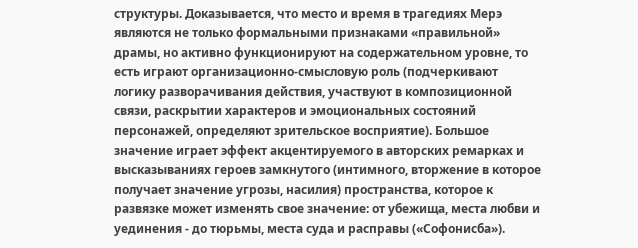структуры. Доказывается, что место и время в трагедиях Мерэ являются не только формальными признаками «правильной» драмы, но активно функционируют на содержательном уровне, то есть играют организационно-смысловую роль (подчеркивают логику разворачивания действия, участвуют в композиционной связи, раскрытии характеров и эмоциональных состояний персонажей, определяют зрительское восприятие). Большое значение играет эффект акцентируемого в авторских ремарках и высказываниях героев замкнутого (интимного, вторжение в которое получает значение угрозы, насилия) пространства, которое к развязке может изменять свое значение: от убежища, места любви и уединения - до тюрьмы, места суда и расправы («Софонисба»).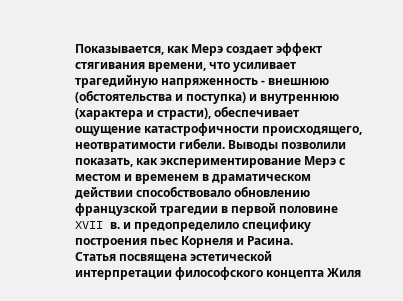Показывается, как Мерэ создает эффект стягивания времени, что усиливает трагедийную напряженность - внешнюю (обстоятельства и поступка) и внутреннюю (характера и страсти), обеспечивает ощущение катастрофичности происходящего, неотвратимости гибели. Выводы позволили показать, как экспериментирование Мерэ с местом и временем в драматическом действии способствовало обновлению французской трагедии в первой половине XVII в. и предопределило специфику построения пьес Корнеля и Расина.
Статья посвящена эстетической интерпретации философского концепта Жиля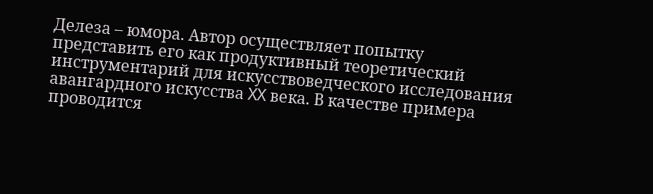Делеза – юмора. Автор осуществляет попытку представить его как продуктивный теоретический инструментарий для искусствоведческого исследования авангардного искусства XX века. В качестве примера проводится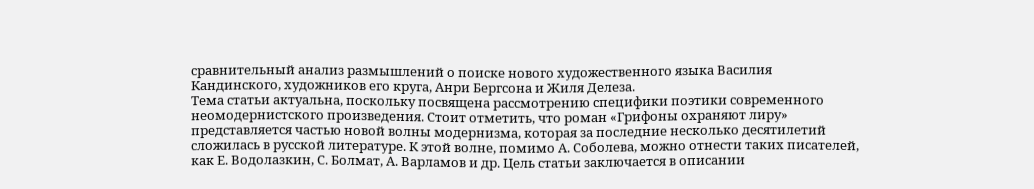сравнительный анализ размышлений о поиске нового художественного языка Василия Кандинского, художников его круга, Анри Бергсона и Жиля Делеза.
Тема статьи актуальна, поскольку посвящена рассмотрению специфики поэтики современного неомодернистского произведения. Стоит отметить, что роман «Грифоны охраняют лиру» представляется частью новой волны модернизма, которая за последние несколько десятилетий сложилась в русской литературе. К этой волне, помимо А. Соболева, можно отнести таких писателей, как Е. Водолазкин, С. Болмат, А. Варламов и др. Цель статьи заключается в описании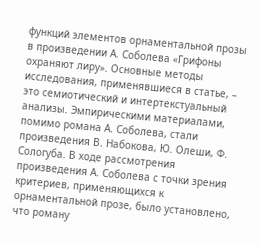функций элементов орнаментальной прозы в произведении А. Соболева «Грифоны охраняют лиру». Основные методы исследования, применявшиеся в статье, – это семиотический и интертекстуальный анализы. Эмпирическими материалами, помимо романа А. Соболева, стали произведения В. Набокова, Ю. Олеши, Ф. Сологуба. В ходе рассмотрения произведения А. Соболева с точки зрения критериев, применяющихся к орнаментальной прозе, было установлено, что роману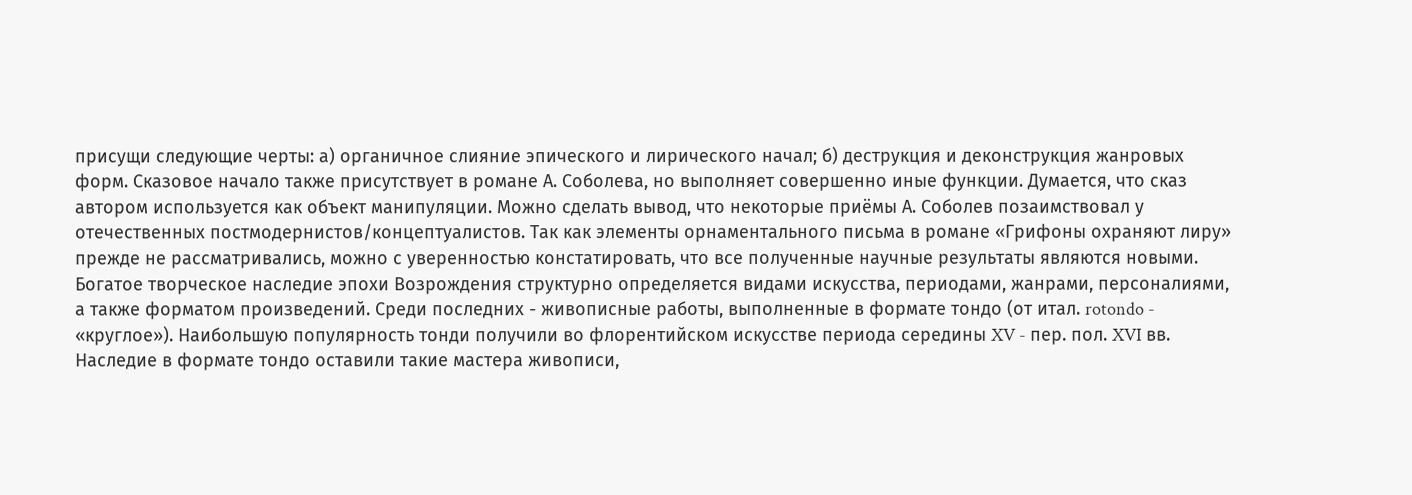присущи следующие черты: а) органичное слияние эпического и лирического начал; б) деструкция и деконструкция жанровых форм. Сказовое начало также присутствует в романе А. Соболева, но выполняет совершенно иные функции. Думается, что сказ автором используется как объект манипуляции. Можно сделать вывод, что некоторые приёмы А. Соболев позаимствовал у отечественных постмодернистов/концептуалистов. Так как элементы орнаментального письма в романе «Грифоны охраняют лиру» прежде не рассматривались, можно с уверенностью констатировать, что все полученные научные результаты являются новыми.
Богатое творческое наследие эпохи Возрождения структурно определяется видами искусства, периодами, жанрами, персоналиями, а также форматом произведений. Среди последних - живописные работы, выполненные в формате тондо (от итал. rotondo - «круглое»). Наибольшую популярность тонди получили во флорентийском искусстве периода середины XV - пер. пол. XVI вв. Наследие в формате тондо оставили такие мастера живописи,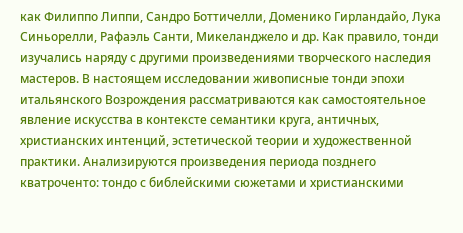как Филиппо Липпи, Сандро Боттичелли, Доменико Гирландайо, Лука Синьорелли, Рафаэль Санти, Микеланджело и др. Как правило, тонди изучались наряду с другими произведениями творческого наследия мастеров. В настоящем исследовании живописные тонди эпохи итальянского Возрождения рассматриваются как самостоятельное явление искусства в контексте семантики круга, античных, христианских интенций, эстетической теории и художественной практики. Анализируются произведения периода позднего кватроченто: тондо с библейскими сюжетами и христианскими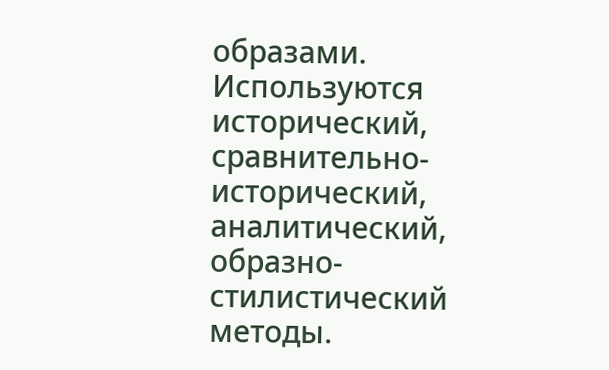образами. Используются исторический, сравнительно-исторический, аналитический, образно-стилистический методы.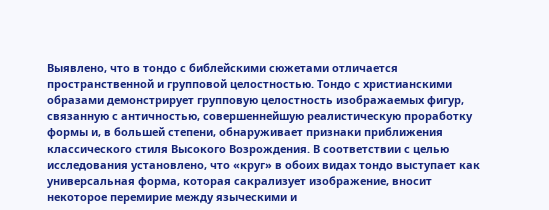Выявлено, что в тондо с библейскими сюжетами отличается пространственной и групповой целостностью. Тондо с христианскими образами демонстрирует групповую целостность изображаемых фигур, связанную с античностью, совершеннейшую реалистическую проработку формы и, в большей степени, обнаруживает признаки приближения классического стиля Высокого Возрождения. В соответствии с целью исследования установлено, что «круг» в обоих видах тондо выступает как универсальная форма, которая сакрализует изображение, вносит некоторое перемирие между языческими и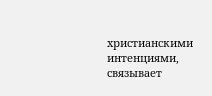христианскими интенциями, связывает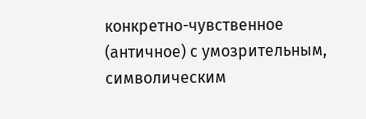конкретно-чувственное (античное) с умозрительным, символическим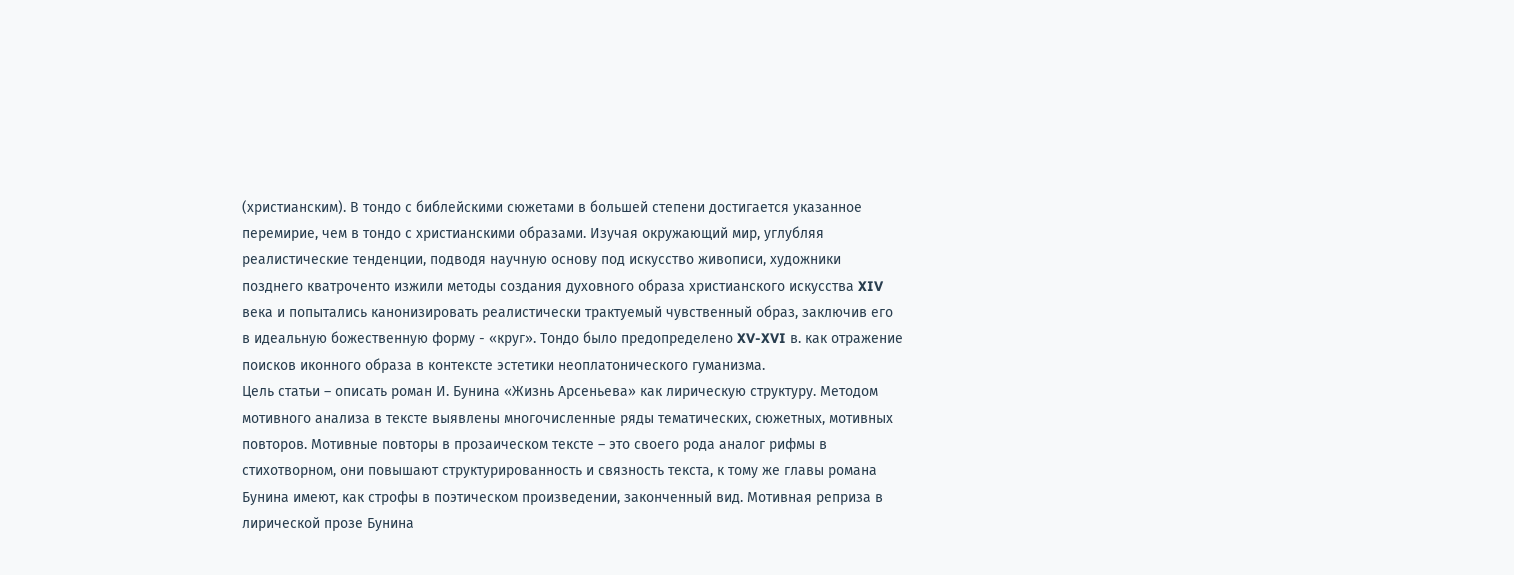(христианским). В тондо с библейскими сюжетами в большей степени достигается указанное перемирие, чем в тондо с христианскими образами. Изучая окружающий мир, углубляя реалистические тенденции, подводя научную основу под искусство живописи, художники позднего кватроченто изжили методы создания духовного образа христианского искусства XIV века и попытались канонизировать реалистически трактуемый чувственный образ, заключив его в идеальную божественную форму - «круг». Тондо было предопределено XV-XVI в. как отражение поисков иконного образа в контексте эстетики неоплатонического гуманизма.
Цель статьи – описать роман И. Бунина «Жизнь Арсеньева» как лирическую структуру. Методом мотивного анализа в тексте выявлены многочисленные ряды тематических, сюжетных, мотивных повторов. Мотивные повторы в прозаическом тексте – это своего рода аналог рифмы в стихотворном, они повышают структурированность и связность текста, к тому же главы романа Бунина имеют, как строфы в поэтическом произведении, законченный вид. Мотивная реприза в лирической прозе Бунина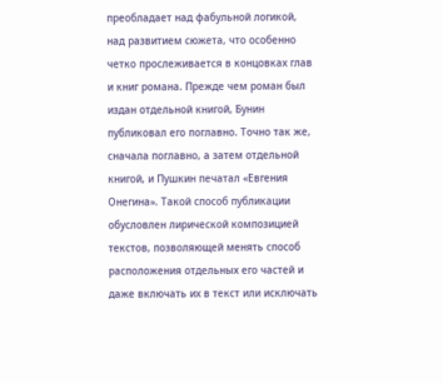преобладает над фабульной логикой, над развитием сюжета, что особенно четко прослеживается в концовках глав и книг романа. Прежде чем роман был издан отдельной книгой, Бунин публиковал его поглавно. Точно так же, сначала поглавно, а затем отдельной книгой, и Пушкин печатал «Евгения Онегина». Такой способ публикации обусловлен лирической композицией текстов, позволяющей менять способ расположения отдельных его частей и даже включать их в текст или исключать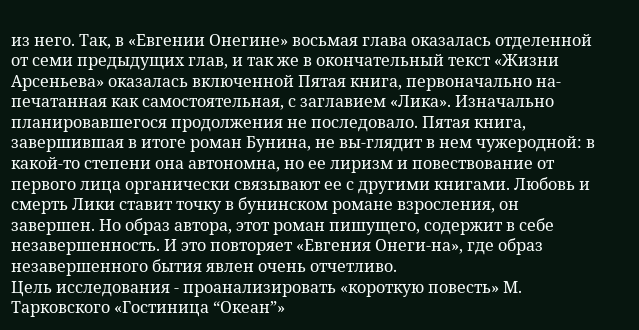из него. Так, в «Евгении Онегине» восьмая глава оказалась отделенной от семи предыдущих глав, и так же в окончательный текст «Жизни Арсеньева» оказалась включенной Пятая книга, первоначально на-печатанная как самостоятельная, с заглавием «Лика». Изначально планировавшегося продолжения не последовало. Пятая книга, завершившая в итоге роман Бунина, не вы-глядит в нем чужеродной: в какой-то степени она автономна, но ее лиризм и повествование от первого лица органически связывают ее с другими книгами. Любовь и смерть Лики ставит точку в бунинском романе взросления, он завершен. Но образ автора, этот роман пишущего, содержит в себе незавершенность. И это повторяет «Евгения Онеги-на», где образ незавершенного бытия явлен очень отчетливо.
Цель исследования - проанализировать «короткую повесть» М. Тарковского «Гостиница “Океан”»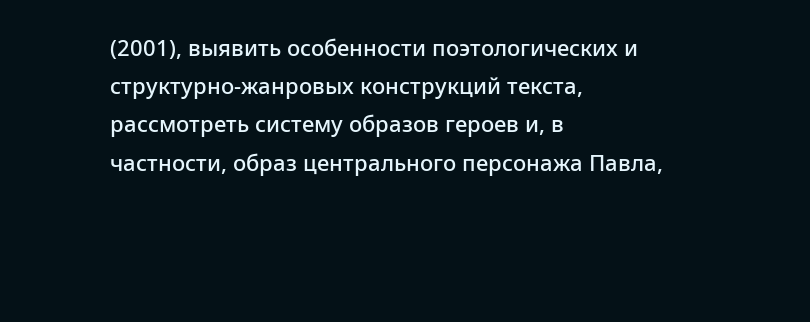(2001), выявить особенности поэтологических и структурно-жанровых конструкций текста, рассмотреть систему образов героев и, в частности, образ центрального персонажа Павла,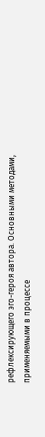рефлексирующего эго-героя автора. Основными методами, применяемыми в процессе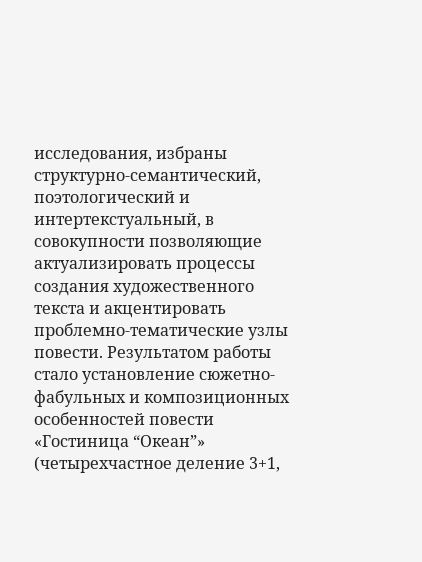исследования, избраны структурно-семантический, поэтологический и интертекстуальный, в совокупности позволяющие актуализировать процессы создания художественного текста и акцентировать проблемно-тематические узлы повести. Результатом работы стало установление сюжетно-фабульных и композиционных особенностей повести «Гостиница “Океан”» (четырехчастное деление 3+1,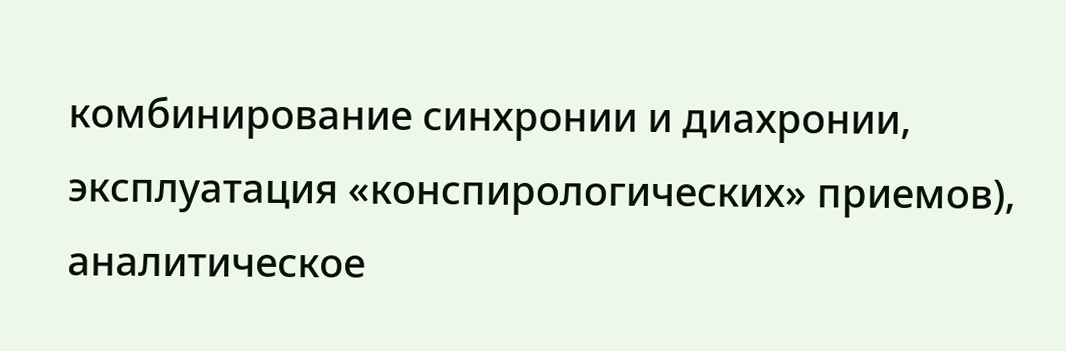комбинирование синхронии и диахронии, эксплуатация «конспирологических» приемов), аналитическое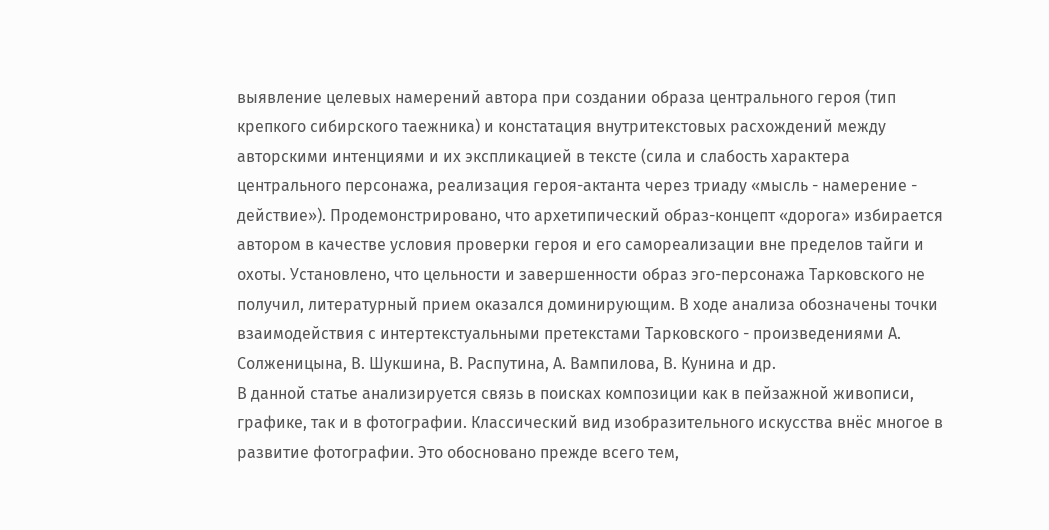выявление целевых намерений автора при создании образа центрального героя (тип крепкого сибирского таежника) и констатация внутритекстовых расхождений между авторскими интенциями и их экспликацией в тексте (сила и слабость характера центрального персонажа, реализация героя-актанта через триаду «мысль - намерение - действие»). Продемонстрировано, что архетипический образ-концепт «дорога» избирается автором в качестве условия проверки героя и его самореализации вне пределов тайги и охоты. Установлено, что цельности и завершенности образ эго-персонажа Тарковского не получил, литературный прием оказался доминирующим. В ходе анализа обозначены точки взаимодействия с интертекстуальными претекстами Тарковского - произведениями А. Солженицына, В. Шукшина, В. Распутина, А. Вампилова, В. Кунина и др.
В данной статье анализируется связь в поисках композиции как в пейзажной живописи, графике, так и в фотографии. Классический вид изобразительного искусства внёс многое в развитие фотографии. Это обосновано прежде всего тем,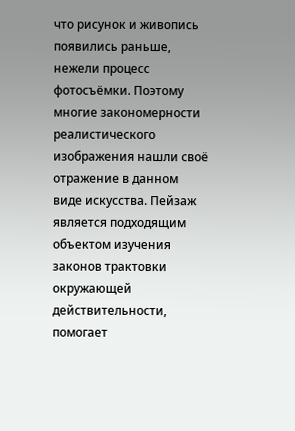что рисунок и живопись появились раньше, нежели процесс фотосъёмки. Поэтому многие закономерности реалистического изображения нашли своё отражение в данном виде искусства. Пейзаж является подходящим объектом изучения законов трактовки окружающей действительности, помогает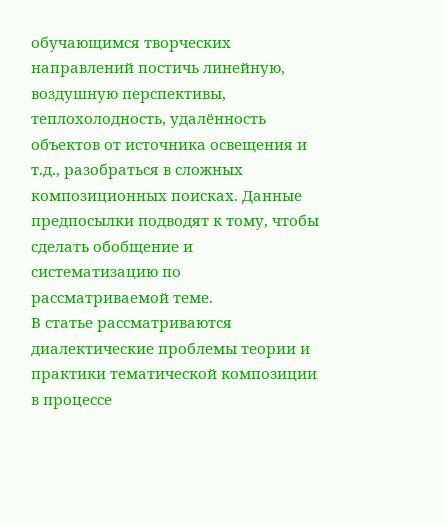обучающимся творческих направлений постичь линейную, воздушную перспективы, теплохолодность, удалённость объектов от источника освещения и т.д., разобраться в сложных композиционных поисках. Данные предпосылки подводят к тому, чтобы сделать обобщение и систематизацию по рассматриваемой теме.
В статье рассматриваются диалектические проблемы теории и практики тематической композиции в процессе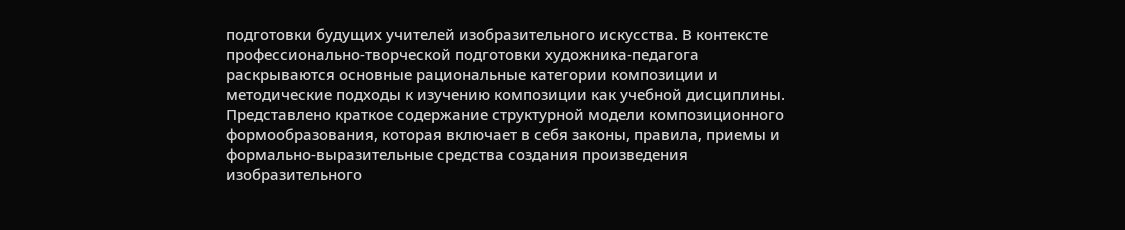подготовки будущих учителей изобразительного искусства. В контексте профессионально-творческой подготовки художника-педагога раскрываются основные рациональные категории композиции и методические подходы к изучению композиции как учебной дисциплины. Представлено краткое содержание структурной модели композиционного формообразования, которая включает в себя законы, правила, приемы и формально-выразительные средства создания произведения изобразительного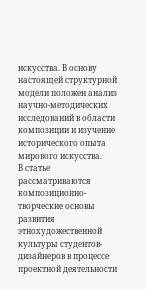искусства. В основу настоящей структурной модели положен анализ научно-методических исследований в области композиции и изучение исторического опыта мирового искусства.
В статье рассматриваются композиционно-творческие основы развития этнохудожественной культуры студентов-дизайнеров в процессе проектной деятельности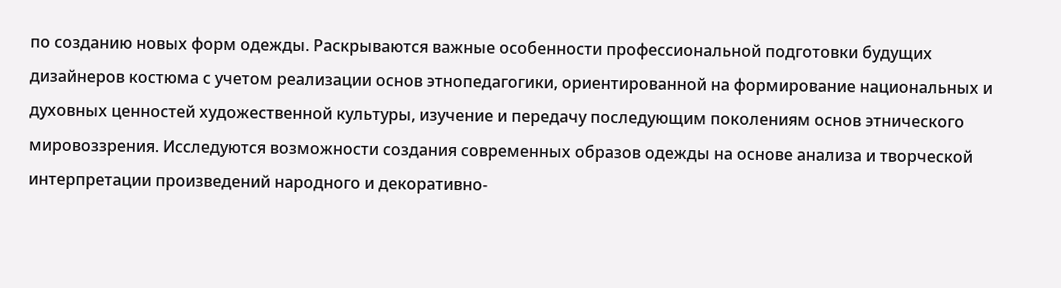по созданию новых форм одежды. Раскрываются важные особенности профессиональной подготовки будущих дизайнеров костюма с учетом реализации основ этнопедагогики, ориентированной на формирование национальных и духовных ценностей художественной культуры, изучение и передачу последующим поколениям основ этнического мировоззрения. Исследуются возможности создания современных образов одежды на основе анализа и творческой интерпретации произведений народного и декоративно-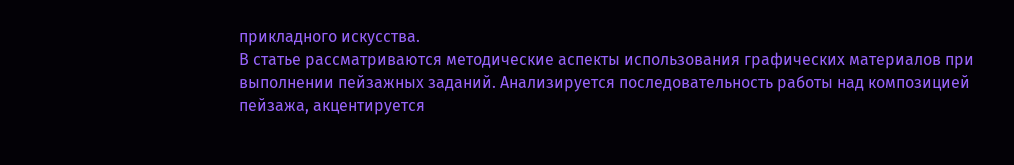прикладного искусства.
В статье рассматриваются методические аспекты использования графических материалов при выполнении пейзажных заданий. Анализируется последовательность работы над композицией пейзажа, акцентируется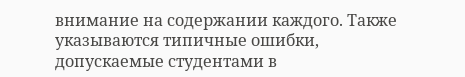внимание на содержании каждого. Также указываются типичные ошибки, допускаемые студентами в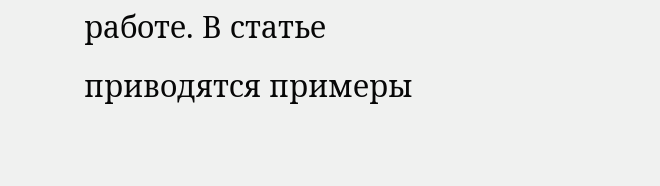работе. В статье приводятся примеры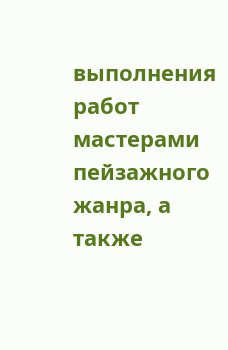выполнения работ мастерами пейзажного жанра, а также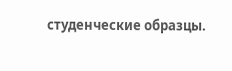студенческие образцы.